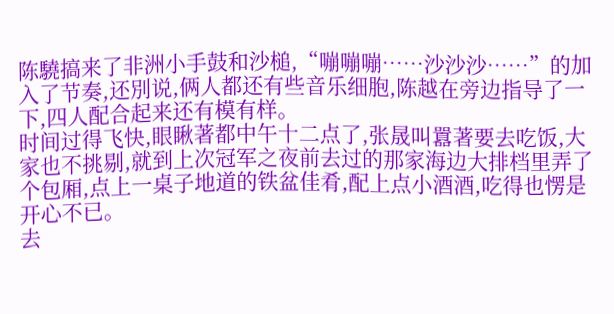陈驍搞来了非洲小手鼓和沙槌,“嘣嘣嘣……沙沙沙……”的加入了节奏,还別说,俩人都还有些音乐细胞,陈越在旁边指导了一下,四人配合起来还有模有样。
时间过得飞快,眼瞅著都中午十二点了,张晟叫囂著要去吃饭,大家也不挑剔,就到上次冠军之夜前去过的那家海边大排档里弄了个包厢,点上一桌子地道的铁盆佳肴,配上点小酒酒,吃得也愣是开心不已。
去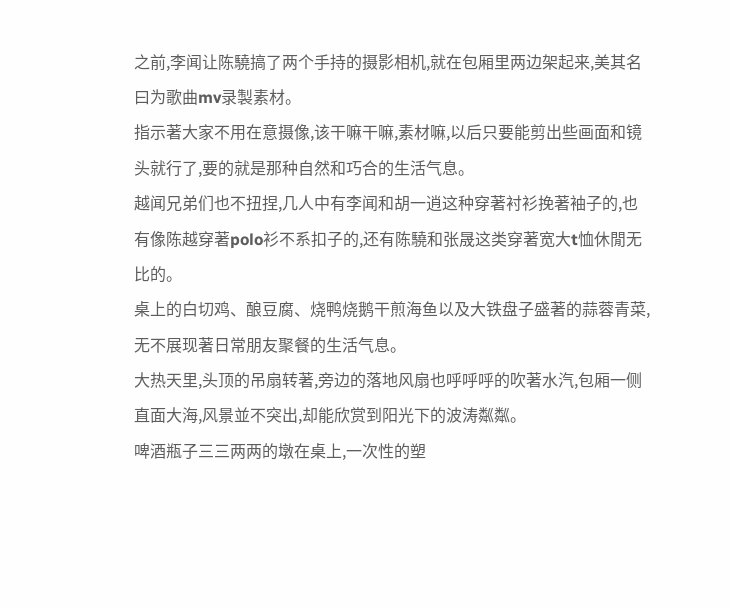之前,李闻让陈驍搞了两个手持的摄影相机,就在包厢里两边架起来,美其名曰为歌曲mv录製素材。
指示著大家不用在意摄像,该干嘛干嘛,素材嘛,以后只要能剪出些画面和镜头就行了,要的就是那种自然和巧合的生活气息。
越闻兄弟们也不扭捏,几人中有李闻和胡一逍这种穿著衬衫挽著袖子的,也有像陈越穿著polo衫不系扣子的,还有陈驍和张晟这类穿著宽大t恤休閒无比的。
桌上的白切鸡、酿豆腐、烧鸭烧鹅干煎海鱼以及大铁盘子盛著的蒜蓉青菜,无不展现著日常朋友聚餐的生活气息。
大热天里,头顶的吊扇转著,旁边的落地风扇也呼呼呼的吹著水汽,包厢一侧直面大海,风景並不突出,却能欣赏到阳光下的波涛粼粼。
啤酒瓶子三三两两的墩在桌上,一次性的塑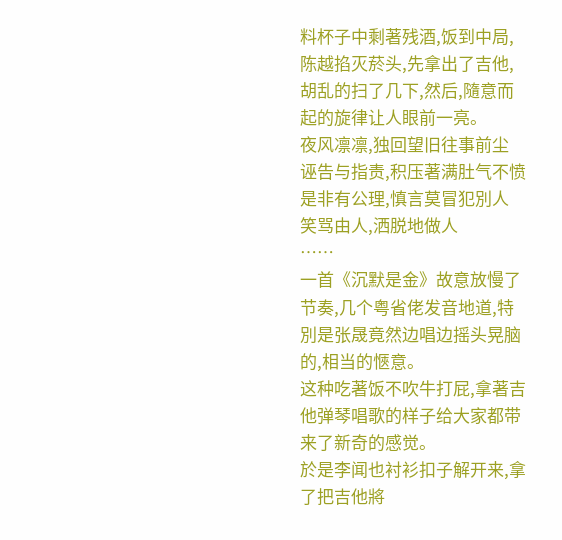料杯子中剩著残酒,饭到中局,陈越掐灭菸头,先拿出了吉他,胡乱的扫了几下,然后,隨意而起的旋律让人眼前一亮。
夜风凛凛,独回望旧往事前尘
诬告与指责,积压著满肚气不愤
是非有公理,慎言莫冒犯別人
笑骂由人,洒脱地做人
……
一首《沉默是金》故意放慢了节奏,几个粤省佬发音地道,特別是张晟竟然边唱边摇头晃脑的,相当的愜意。
这种吃著饭不吹牛打屁,拿著吉他弹琴唱歌的样子给大家都带来了新奇的感觉。
於是李闻也衬衫扣子解开来,拿了把吉他將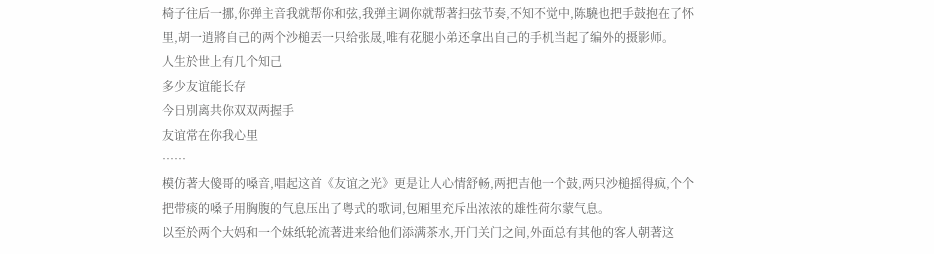椅子往后一挪,你弹主音我就帮你和弦,我弹主调你就帮著扫弦节奏,不知不觉中,陈驍也把手鼓抱在了怀里,胡一逍將自己的两个沙槌丟一只给张晟,唯有花腿小弟还拿出自己的手机当起了编外的摄影师。
人生於世上有几个知己
多少友谊能长存
今日別离共你双双两握手
友谊常在你我心里
……
模仿著大傻哥的嗓音,唱起这首《友谊之光》更是让人心情舒畅,两把吉他一个鼓,两只沙槌摇得疯,个个把带痰的嗓子用胸腹的气息压出了粤式的歌词,包厢里充斥出浓浓的雄性荷尔蒙气息。
以至於两个大妈和一个妹纸轮流著进来给他们添满茶水,开门关门之间,外面总有其他的客人朝著这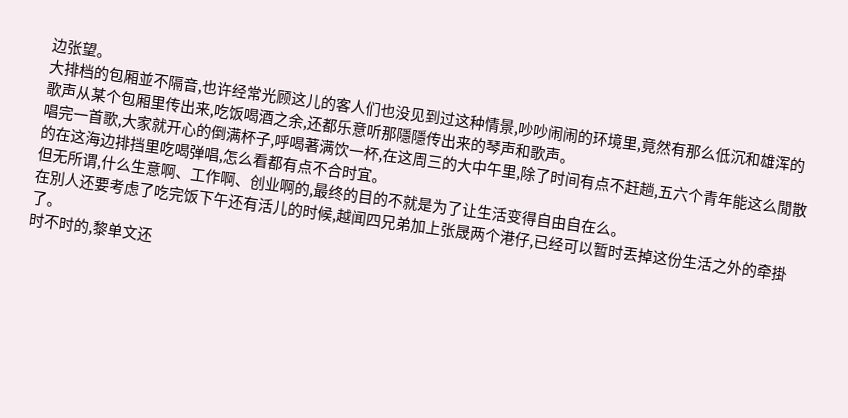边张望。
大排档的包厢並不隔音,也许经常光顾这儿的客人们也没见到过这种情景,吵吵闹闹的环境里,竟然有那么低沉和雄浑的歌声从某个包厢里传出来,吃饭喝酒之余,还都乐意听那隱隱传出来的琴声和歌声。
唱完一首歌,大家就开心的倒满杯子,呼喝著满饮一杯,在这周三的大中午里,除了时间有点不赶趟,五六个青年能这么閒散的在这海边排挡里吃喝弹唱,怎么看都有点不合时宜。
但无所谓,什么生意啊、工作啊、创业啊的,最终的目的不就是为了让生活变得自由自在么。
在別人还要考虑了吃完饭下午还有活儿的时候,越闻四兄弟加上张晟两个港仔,已经可以暂时丟掉这份生活之外的牵掛了。
时不时的,黎单文还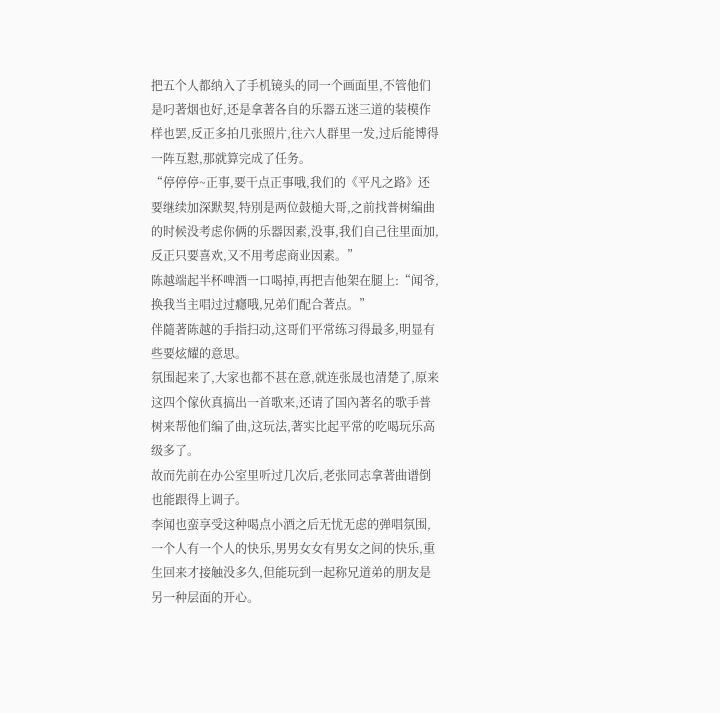把五个人都纳入了手机镜头的同一个画面里,不管他们是叼著烟也好,还是拿著各自的乐器五迷三道的装模作样也罢,反正多拍几张照片,往六人群里一发,过后能博得一阵互懟,那就算完成了任务。
“停停停~正事,要干点正事哦,我们的《平凡之路》还要继续加深默契,特別是两位鼓槌大哥,之前找普树编曲的时候没考虑你俩的乐器因素,没事,我们自己往里面加,反正只要喜欢,又不用考虑商业因素。”
陈越端起半杯啤酒一口喝掉,再把吉他架在腿上:“闻爷,换我当主唱过过癮哦,兄弟们配合著点。”
伴隨著陈越的手指扫动,这哥们平常练习得最多,明显有些要炫耀的意思。
氛围起来了,大家也都不甚在意,就连张晟也清楚了,原来这四个傢伙真搞出一首歌来,还请了国內著名的歌手普树来帮他们编了曲,这玩法,著实比起平常的吃喝玩乐高级多了。
故而先前在办公室里听过几次后,老张同志拿著曲谱倒也能跟得上调子。
李闻也蛮享受这种喝点小酒之后无忧无虑的弹唱氛围,一个人有一个人的快乐,男男女女有男女之间的快乐,重生回来才接触没多久,但能玩到一起称兄道弟的朋友是另一种层面的开心。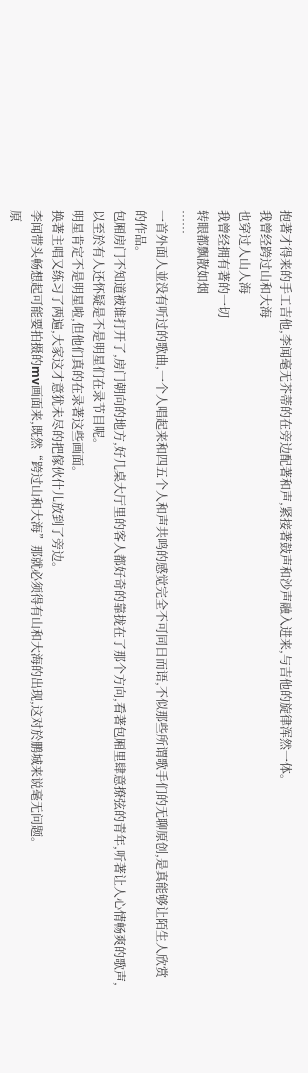抱著才得来的手工吉他,李闻毫无芥蒂的在旁边配著和声,紧接著鼓声和沙声融入进来,与吉他的旋律浑然一体。
我曾经跨过山和大海
也穿过人山人海
我曾经拥有著的一切
转眼都飘散如烟
……
一首外面人並没有听过的歌曲,一个人唱起来和四五个人和声共鸣的感觉完全不可同日而语,不似那些所谓歌手们的无聊原创,是真能够让陌生人欣赏的作品。
包厢房门不知道被谁打开了,房门朝向的地方,好几桌大厅里的客人都好奇的靠拢在了那个方向,看著包厢里肆意撩弦的青年,听著让人心情畅爽的歌声,以至於有人还怀疑是不是明星们在录节目呢。
明星肯定不是明星啦,但他们真的在录著这些画面。
换著主唱又练习了两遍,大家这才意犹未尽的把傢伙什儿放到了旁边。
李闻带头畅想起可能要拍摄的mv画面来,既然“跨过山和大海”那就必须得有山和大海的出现,这对於鹏城来说毫无问题。
原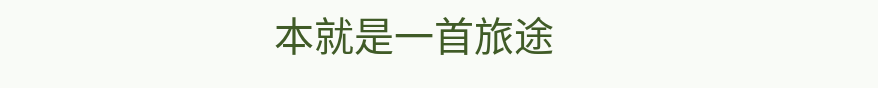本就是一首旅途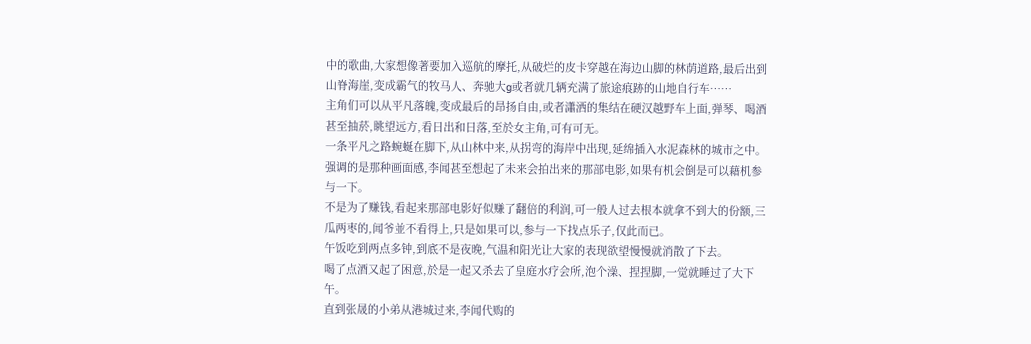中的歌曲,大家想像著要加入巡航的摩托,从破烂的皮卡穿越在海边山脚的林荫道路,最后出到山脊海崖,变成霸气的牧马人、奔驰大g或者就几辆充满了旅途痕跡的山地自行车……
主角们可以从平凡落魄,变成最后的昂扬自由,或者瀟洒的集结在硬汉越野车上面,弹琴、喝酒甚至抽菸,眺望远方,看日出和日落,至於女主角,可有可无。
一条平凡之路蜿蜒在脚下,从山林中来,从拐弯的海岸中出现,延绵插入水泥森林的城市之中。
强调的是那种画面感,李闻甚至想起了未来会拍出来的那部电影,如果有机会倒是可以藉机参与一下。
不是为了赚钱,看起来那部电影好似赚了翻倍的利润,可一般人过去根本就拿不到大的份额,三瓜两枣的,闻爷並不看得上,只是如果可以,参与一下找点乐子,仅此而已。
午饭吃到两点多钟,到底不是夜晚,气温和阳光让大家的表现欲望慢慢就消散了下去。
喝了点酒又起了困意,於是一起又杀去了皇庭水疗会所,泡个澡、捏捏脚,一觉就睡过了大下午。
直到张晟的小弟从港城过来,李闻代购的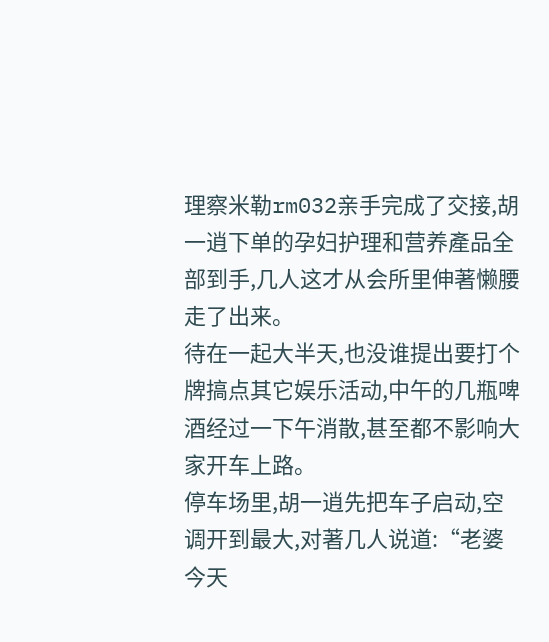理察米勒rm032亲手完成了交接,胡一逍下单的孕妇护理和营养產品全部到手,几人这才从会所里伸著懒腰走了出来。
待在一起大半天,也没谁提出要打个牌搞点其它娱乐活动,中午的几瓶啤酒经过一下午消散,甚至都不影响大家开车上路。
停车场里,胡一逍先把车子启动,空调开到最大,对著几人说道:“老婆今天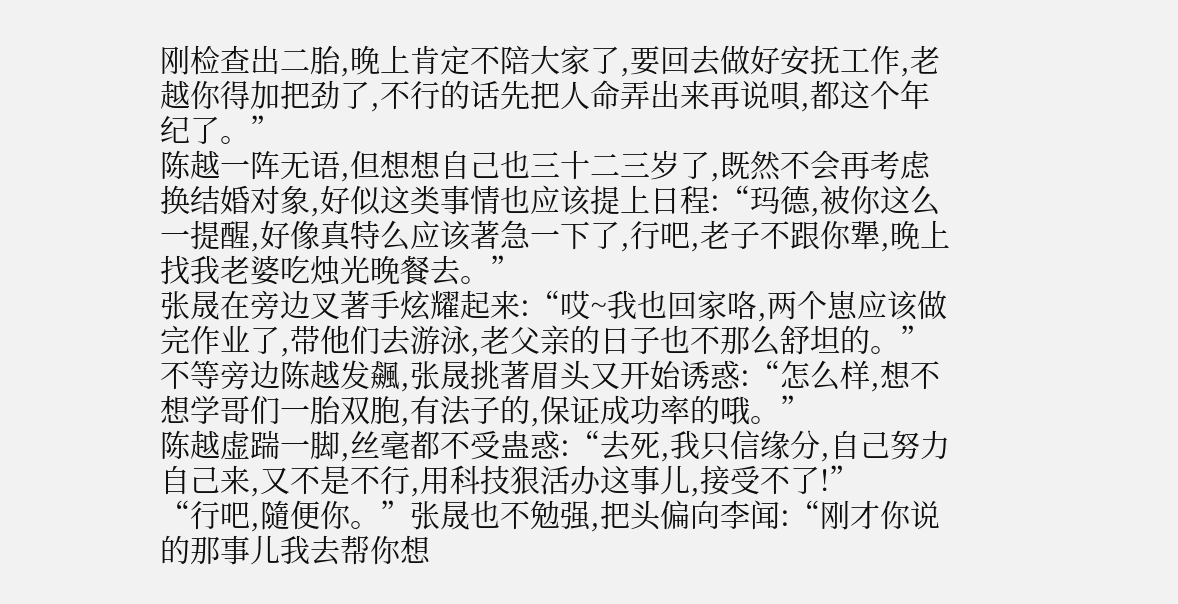刚检查出二胎,晚上肯定不陪大家了,要回去做好安抚工作,老越你得加把劲了,不行的话先把人命弄出来再说唄,都这个年纪了。”
陈越一阵无语,但想想自己也三十二三岁了,既然不会再考虑换结婚对象,好似这类事情也应该提上日程:“玛德,被你这么一提醒,好像真特么应该著急一下了,行吧,老子不跟你犟,晚上找我老婆吃烛光晚餐去。”
张晟在旁边叉著手炫耀起来:“哎~我也回家咯,两个崽应该做完作业了,带他们去游泳,老父亲的日子也不那么舒坦的。”
不等旁边陈越发飆,张晟挑著眉头又开始诱惑:“怎么样,想不想学哥们一胎双胞,有法子的,保证成功率的哦。”
陈越虚踹一脚,丝毫都不受蛊惑:“去死,我只信缘分,自己努力自己来,又不是不行,用科技狠活办这事儿,接受不了!”
“行吧,隨便你。”张晟也不勉强,把头偏向李闻:“刚才你说的那事儿我去帮你想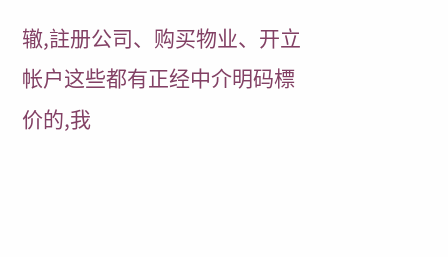辙,註册公司、购买物业、开立帐户这些都有正经中介明码標价的,我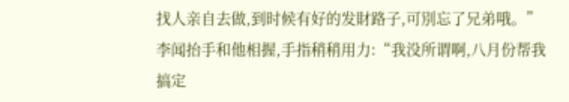找人亲自去做,到时候有好的发財路子,可別忘了兄弟哦。”
李闻抬手和他相握,手指稍稍用力:“我没所谓啊,八月份帮我搞定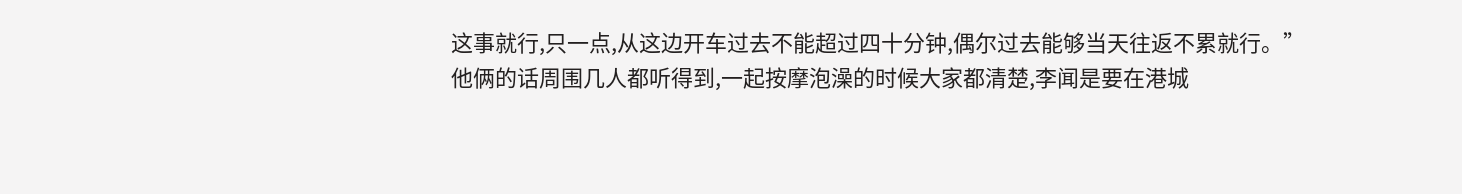这事就行,只一点,从这边开车过去不能超过四十分钟,偶尔过去能够当天往返不累就行。”
他俩的话周围几人都听得到,一起按摩泡澡的时候大家都清楚,李闻是要在港城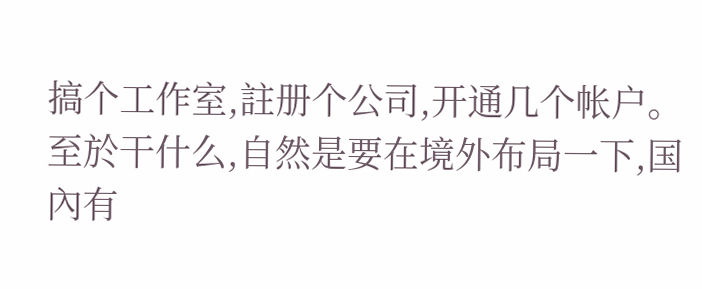搞个工作室,註册个公司,开通几个帐户。
至於干什么,自然是要在境外布局一下,国內有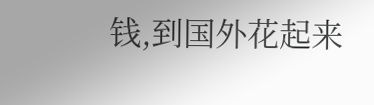钱,到国外花起来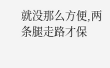就没那么方便,两条腿走路才保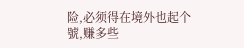险,必须得在境外也起个號,赚多些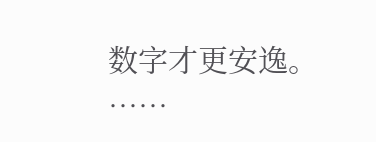数字才更安逸。
……